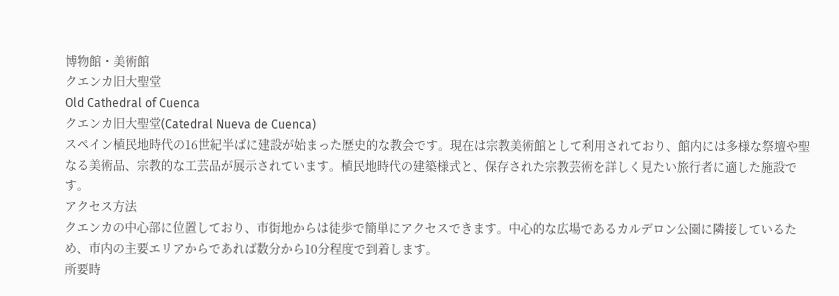博物館・美術館
クエンカ旧大聖堂
Old Cathedral of Cuenca
クエンカ旧大聖堂(Catedral Nueva de Cuenca)
スペイン植民地時代の16世紀半ばに建設が始まった歴史的な教会です。現在は宗教美術館として利用されており、館内には多様な祭壇や聖なる美術品、宗教的な工芸品が展示されています。植民地時代の建築様式と、保存された宗教芸術を詳しく見たい旅行者に適した施設です。
アクセス方法
クエンカの中心部に位置しており、市街地からは徒歩で簡単にアクセスできます。中心的な広場であるカルデロン公園に隣接しているため、市内の主要エリアからであれば数分から10分程度で到着します。
所要時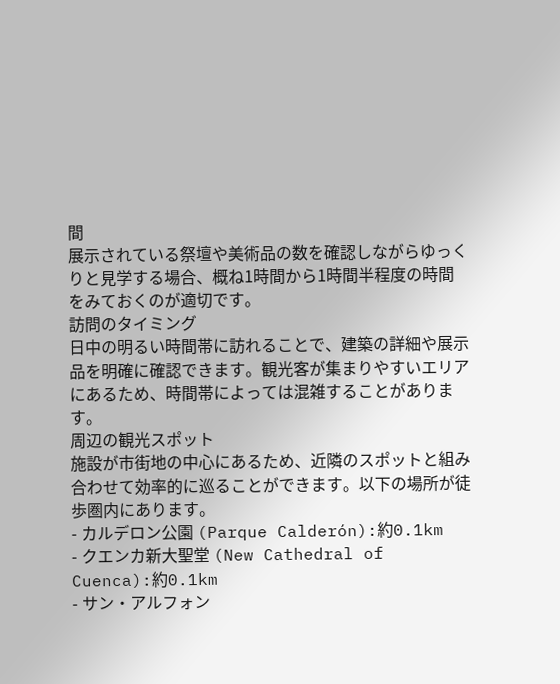間
展示されている祭壇や美術品の数を確認しながらゆっくりと見学する場合、概ね1時間から1時間半程度の時間をみておくのが適切です。
訪問のタイミング
日中の明るい時間帯に訪れることで、建築の詳細や展示品を明確に確認できます。観光客が集まりやすいエリアにあるため、時間帯によっては混雑することがあります。
周辺の観光スポット
施設が市街地の中心にあるため、近隣のスポットと組み合わせて効率的に巡ることができます。以下の場所が徒歩圏内にあります。
- カルデロン公園 (Parque Calderón):約0.1km
- クエンカ新大聖堂 (New Cathedral of Cuenca):約0.1km
- サン・アルフォン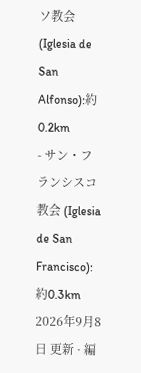ソ教会 (Iglesia de San Alfonso):約0.2km
- サン・フランシスコ教会 (Iglesia de San Francisco):約0.3km
2026年9月8日 更新 · 編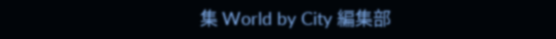集 World by City 編集部